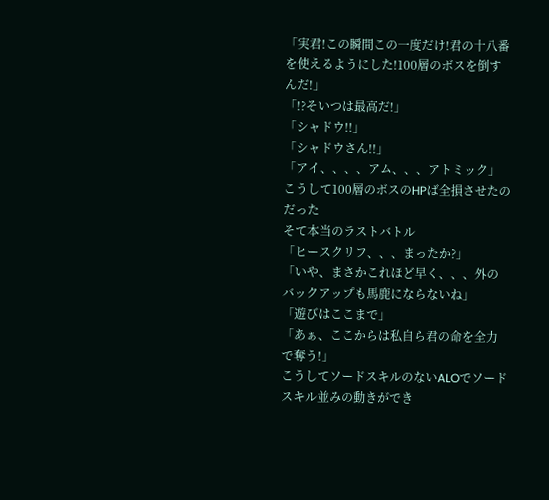「実君!この瞬間この一度だけ!君の十八番を使えるようにした!100層のボスを倒すんだ!」
「!?そいつは最高だ!」
「シャドウ!!」
「シャドウさん!!」
「アイ、、、、アム、、、アトミック」
こうして100層のボスのHPば全損させたのだった
そて本当のラストバトル
「ヒースクリフ、、、まったか?」
「いや、まさかこれほど早く、、、外のバックアップも馬鹿にならないね」
「遊びはここまで」
「あぁ、ここからは私自ら君の命を全力で奪う!」
こうしてソードスキルのないALOでソードスキル並みの動きができ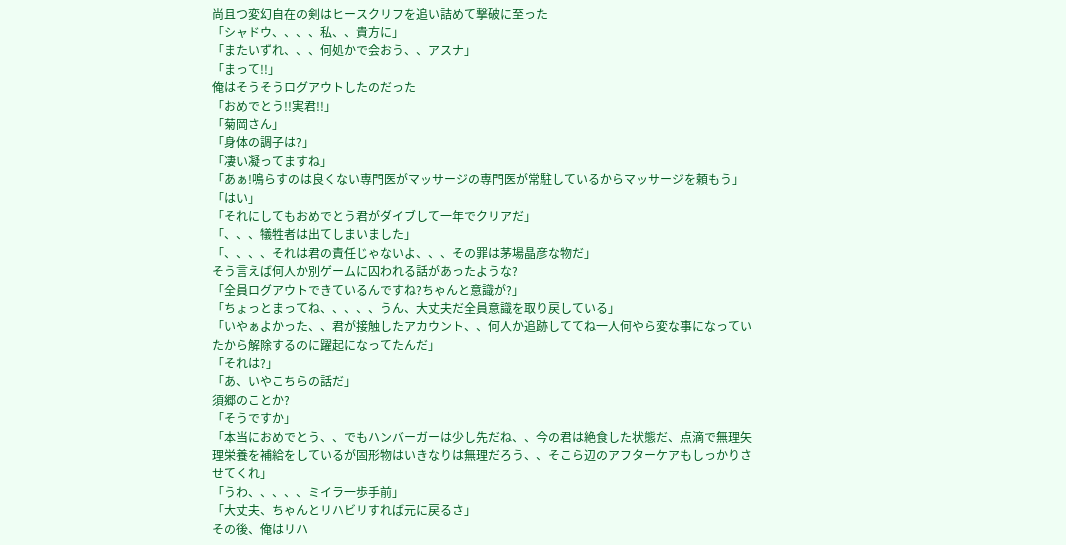尚且つ変幻自在の剣はヒースクリフを追い詰めて撃破に至った
「シャドウ、、、、私、、貴方に」
「またいずれ、、、何処かで会おう、、アスナ」
「まって!!」
俺はそうそうログアウトしたのだった
「おめでとう!!実君!!」
「菊岡さん」
「身体の調子は?」
「凄い凝ってますね」
「あぁ!鳴らすのは良くない専門医がマッサージの専門医が常駐しているからマッサージを頼もう」
「はい」
「それにしてもおめでとう君がダイブして一年でクリアだ」
「、、、犠牲者は出てしまいました」
「、、、、それは君の責任じゃないよ、、、その罪は茅場晶彦な物だ」
そう言えば何人か別ゲームに囚われる話があったような?
「全員ログアウトできているんですね?ちゃんと意識が?」
「ちょっとまってね、、、、、うん、大丈夫だ全員意識を取り戻している」
「いやぁよかった、、君が接触したアカウント、、何人か追跡しててね一人何やら変な事になっていたから解除するのに躍起になってたんだ」
「それは?」
「あ、いやこちらの話だ」
須郷のことか?
「そうですか」
「本当におめでとう、、でもハンバーガーは少し先だね、、今の君は絶食した状態だ、点滴で無理矢理栄養を補給をしているが固形物はいきなりは無理だろう、、そこら辺のアフターケアもしっかりさせてくれ」
「うわ、、、、、ミイラ一歩手前」
「大丈夫、ちゃんとリハビリすれば元に戻るさ」
その後、俺はリハ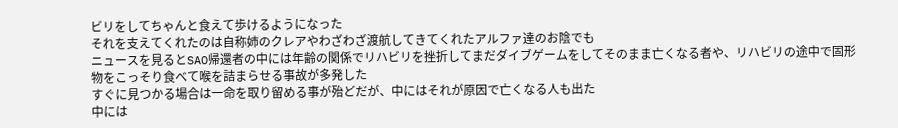ビリをしてちゃんと食えて歩けるようになった
それを支えてくれたのは自称姉のクレアやわざわざ渡航してきてくれたアルファ達のお陰でも
ニュースを見るとSAO帰還者の中には年齢の関係でリハビリを挫折してまだダイブゲームをしてそのまま亡くなる者や、リハビリの途中で固形物をこっそり食べて喉を詰まらせる事故が多発した
すぐに見つかる場合は一命を取り留める事が殆どだが、中にはそれが原因で亡くなる人も出た
中には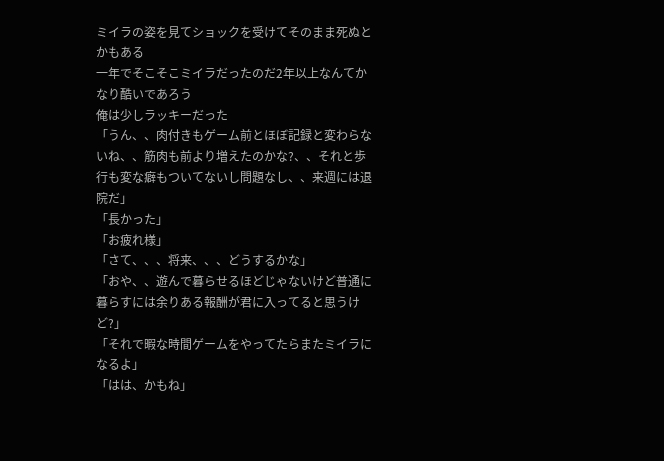ミイラの姿を見てショックを受けてそのまま死ぬとかもある
一年でそこそこミイラだったのだ2年以上なんてかなり酷いであろう
俺は少しラッキーだった
「うん、、肉付きもゲーム前とほぼ記録と変わらないね、、筋肉も前より増えたのかな?、、それと歩行も変な癖もついてないし問題なし、、来週には退院だ」
「長かった」
「お疲れ様」
「さて、、、将来、、、どうするかな」
「おや、、遊んで暮らせるほどじゃないけど普通に暮らすには余りある報酬が君に入ってると思うけど?」
「それで暇な時間ゲームをやってたらまたミイラになるよ」
「はは、かもね」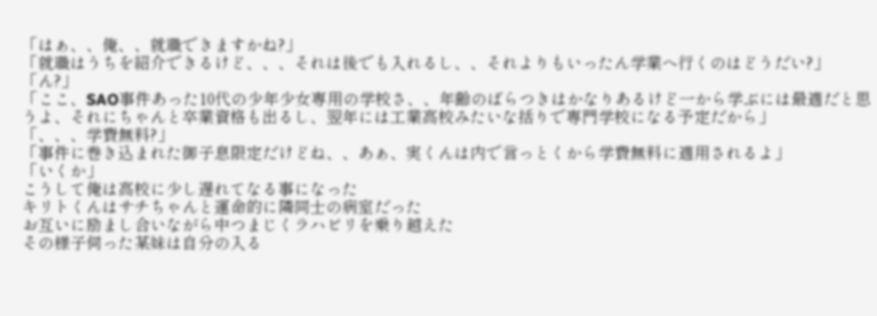「はぁ、、俺、、就職できますかね?」
「就職はうちを紹介できるけど、、、それは後でも入れるし、、それよりもいったん学業へ行くのはどうだい?」
「ん?」
「ここ、SAO事件あった10代の少年少女専用の学校さ、、年齢のばらつきはかなりあるけど一から学ぶには最適だと思うよ、それにちゃんと卒業資格も出るし、翌年には工業高校みたいな括りで専門学校になる予定だから」
「、、、学費無料?」
「事件に巻き込まれた御子息限定だけどね、、あぁ、実くんは内で言っとくから学費無料に適用されるよ」
「いくか」
こうして俺は高校に少し遅れてなる事になった
キリトくんはサチちゃんと運命的に隣同士の病室だった
お互いに励まし合いながら中つまじくラハビリを乗り越えた
その様子伺った某妹は自分の入る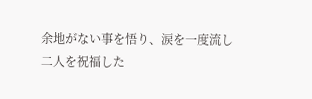余地がない事を悟り、涙を一度流し
二人を祝福した